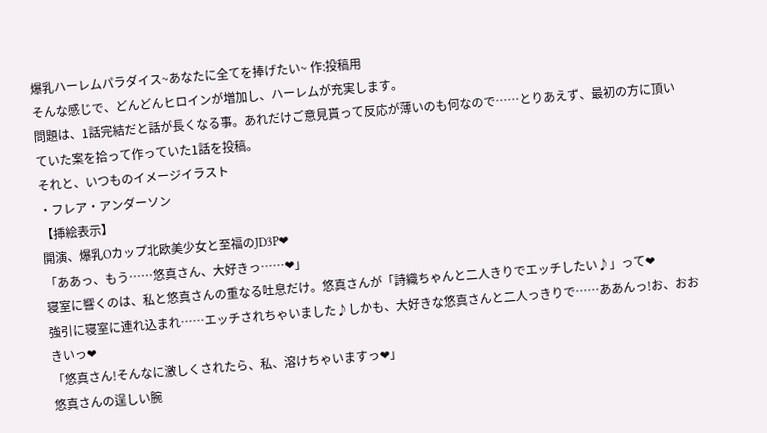爆乳ハーレムパラダイス~あなたに全てを捧げたい~ 作:投稿用
そんな感じで、どんどんヒロインが増加し、ハーレムが充実します。
問題は、1話完結だと話が長くなる事。あれだけご意見貰って反応が薄いのも何なので……とりあえず、最初の方に頂いていた案を拾って作っていた1話を投稿。
それと、いつものイメージイラスト
・フレア・アンダーソン
【挿絵表示】
開演、爆乳Oカップ北欧美少女と至福のJD3P❤
「ああっ、もう……悠真さん、大好きっ……❤」
寝室に響くのは、私と悠真さんの重なる吐息だけ。悠真さんが「詩織ちゃんと二人きりでエッチしたい♪」って❤
強引に寝室に連れ込まれ……エッチされちゃいました♪しかも、大好きな悠真さんと二人っきりで……ああんっ!お、おおきいっ❤
「悠真さん!そんなに激しくされたら、私、溶けちゃいますっ❤」
悠真さんの逞しい腕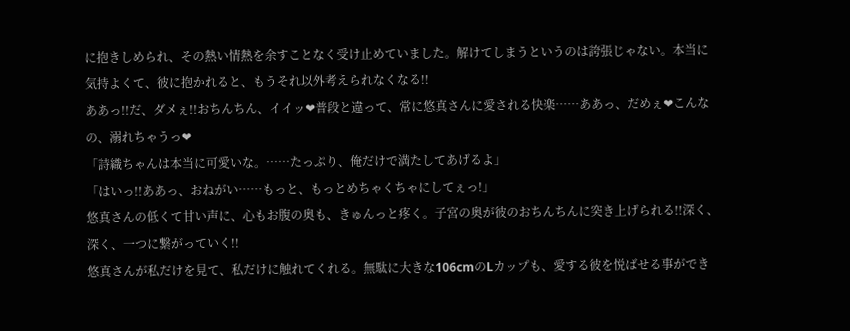に抱きしめられ、その熱い情熱を余すことなく受け止めていました。解けてしまうというのは誇張じゃない。本当に気持よくて、彼に抱かれると、もうそれ以外考えられなくなる!!
ああっ!!だ、ダメぇ!!おちんちん、イイッ❤普段と違って、常に悠真さんに愛される快楽……ああっ、だめぇ❤こんなの、溺れちゃうっ❤
「詩織ちゃんは本当に可愛いな。……たっぷり、俺だけで満たしてあげるよ」
「はいっ!!ああっ、おねがい……もっと、もっとめちゃくちゃにしてぇっ!」
悠真さんの低くて甘い声に、心もお腹の奥も、きゅんっと疼く。子宮の奥が彼のおちんちんに突き上げられる!!深く、深く、一つに繋がっていく!!
悠真さんが私だけを見て、私だけに触れてくれる。無駄に大きな106cmのLカップも、愛する彼を悦ばせる事ができ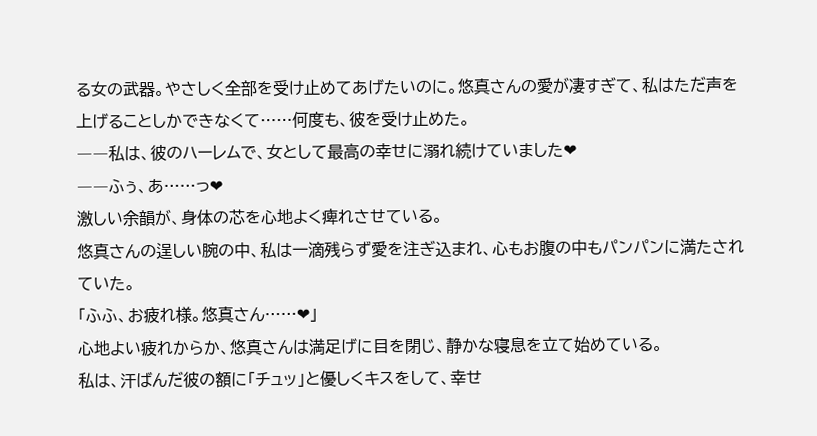る女の武器。やさしく全部を受け止めてあげたいのに。悠真さんの愛が凄すぎて、私はただ声を上げることしかできなくて……何度も、彼を受け止めた。
――私は、彼のハーレムで、女として最高の幸せに溺れ続けていました❤
――ふぅ、あ……っ❤
激しい余韻が、身体の芯を心地よく痺れさせている。
悠真さんの逞しい腕の中、私は一滴残らず愛を注ぎ込まれ、心もお腹の中もパンパンに満たされていた。
「ふふ、お疲れ様。悠真さん……❤」
心地よい疲れからか、悠真さんは満足げに目を閉じ、静かな寝息を立て始めている。
私は、汗ばんだ彼の額に「チュッ」と優しくキスをして、幸せ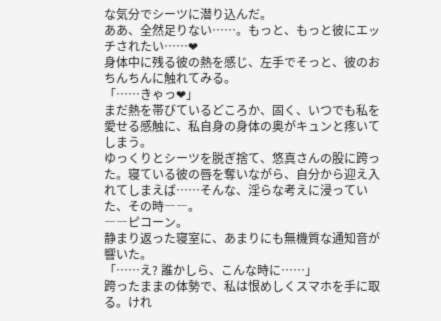な気分でシーツに潜り込んだ。
ああ、全然足りない……。もっと、もっと彼にエッチされたい……❤
身体中に残る彼の熱を感じ、左手でそっと、彼のおちんちんに触れてみる。
「……きゃっ❤」
まだ熱を帯びているどころか、固く、いつでも私を愛せる感触に、私自身の身体の奥がキュンと疼いてしまう。
ゆっくりとシーツを脱ぎ捨て、悠真さんの股に跨った。寝ている彼の唇を奪いながら、自分から迎え入れてしまえば……そんな、淫らな考えに浸っていた、その時――。
――ピコーン。
静まり返った寝室に、あまりにも無機質な通知音が響いた。
「……え? 誰かしら、こんな時に……」
跨ったままの体勢で、私は恨めしくスマホを手に取る。けれ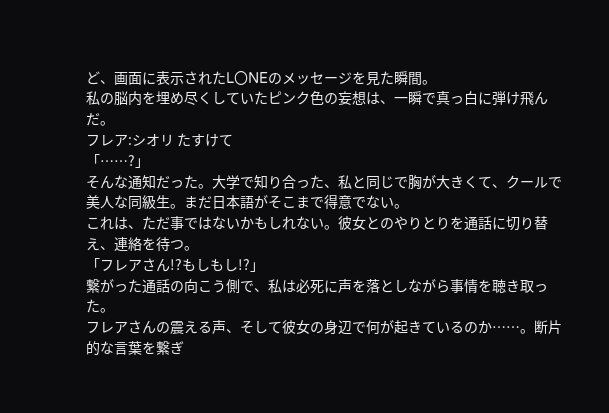ど、画面に表示されたL〇NEのメッセージを見た瞬間。
私の脳内を埋め尽くしていたピンク色の妄想は、一瞬で真っ白に弾け飛んだ。
フレア:シオリ たすけて
「……?」
そんな通知だった。大学で知り合った、私と同じで胸が大きくて、クールで美人な同級生。まだ日本語がそこまで得意でない。
これは、ただ事ではないかもしれない。彼女とのやりとりを通話に切り替え、連絡を待つ。
「フレアさん!?もしもし!?」
繋がった通話の向こう側で、私は必死に声を落としながら事情を聴き取った。
フレアさんの震える声、そして彼女の身辺で何が起きているのか……。断片的な言葉を繋ぎ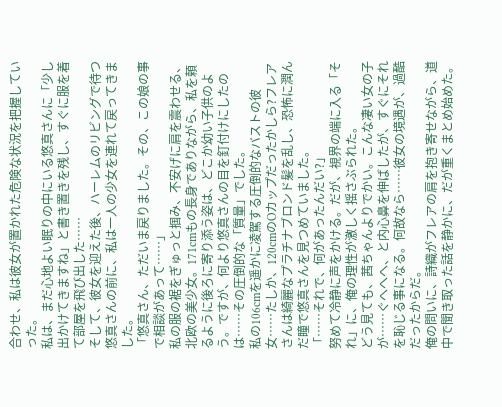合わせ、私は彼女が置かれた危険な状況を把握していった。
私は、まだ心地よい眠りの中にいる悠真さんに「少し出かけてきますね」と書き置きを残し、すぐに服を着て部屋を飛び出した……
そして、彼女を迎えた後、ハーレムのリビングで待つ悠真さんの前に、私は一人の少女を連れて戻ってきました。
「悠真さん、ただいま戻りました。その、この娘の事で相談があって……」
私の服の裾をぎゅっと掴み、不安げに肩を震わせる、北欧の美少女。171cmもの長身でありながら、私を頼るように後ろに寄り添う姿は、どこか幼い子供のよう。ですが、何より悠真さんの目を釘付けにしたのは……その圧倒的な「質量」でした。
私の106cmを遥かに凌駕する圧倒的なバストの彼女……たしか、120cmのOカップだったかしら?フレアさんは綺麗なプラチナブロンド髪を乱し、恐怖に潤んだ瞳で悠真さんを見つめていました。
「……それで、何があったんだい?」
努めて冷静に声をかける。だが、視界の端に入る「それ」に、俺の理性が激しく揺さぶられた。
どう見ても、茜ちゃんよりでかい。こんな凄い女の子が……ぐへへへ、と内心鼻を伸ばしたが、すぐにそれを恥じる事になる。何故なら……彼女の境遇が、過酷だったからだ。
俺の問いに、詩織がフレアの肩を抱き寄せながら、道中で聞き取った話を静かに、だが重くまとめ始めた。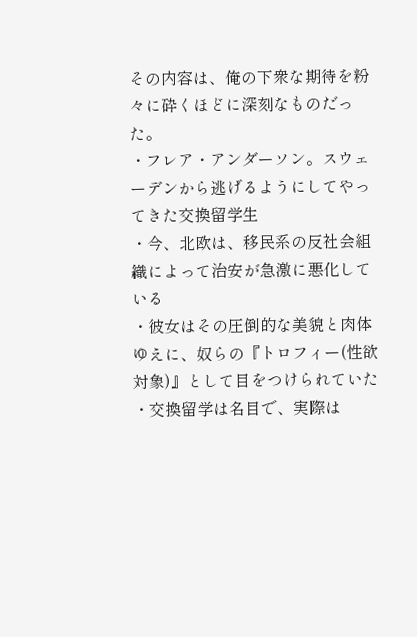その内容は、俺の下衆な期待を粉々に砕くほどに深刻なものだった。
・フレア・アンダーソン。スウェーデンから逃げるようにしてやってきた交換留学生
・今、北欧は、移民系の反社会組織によって治安が急激に悪化している
・彼女はその圧倒的な美貌と肉体ゆえに、奴らの『トロフィー(性欲対象)』として目をつけられていた
・交換留学は名目で、実際は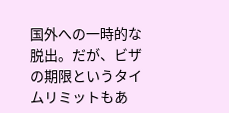国外への一時的な脱出。だが、ビザの期限というタイムリミットもあ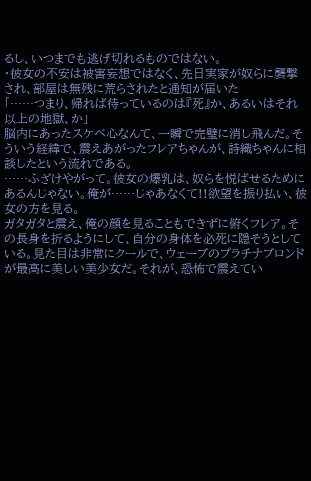るし、いつまでも逃げ切れるものではない。
・彼女の不安は被害妄想ではなく、先日実家が奴らに襲撃され、部屋は無残に荒らされたと通知が届いた
「……つまり、帰れば待っているのは『死』か、あるいはそれ以上の地獄、か」
脳内にあったスケベ心なんて、一瞬で完璧に消し飛んだ。そういう経緯で、震えあがったフレアちゃんが、詩織ちゃんに相談したという流れである。
……ふざけやがって。彼女の爆乳は、奴らを悦ばせるためにあるんじゃない。俺が……じゃあなくて!!欲望を振り払い、彼女の方を見る。
ガタガタと震え、俺の顔を見ることもできずに俯くフレア。その長身を折るようにして、自分の身体を必死に隠そうとしている。見た目は非常にクールで、ウェーブのプラチナブロンドが最高に美しい美少女だ。それが、恐怖で震えてい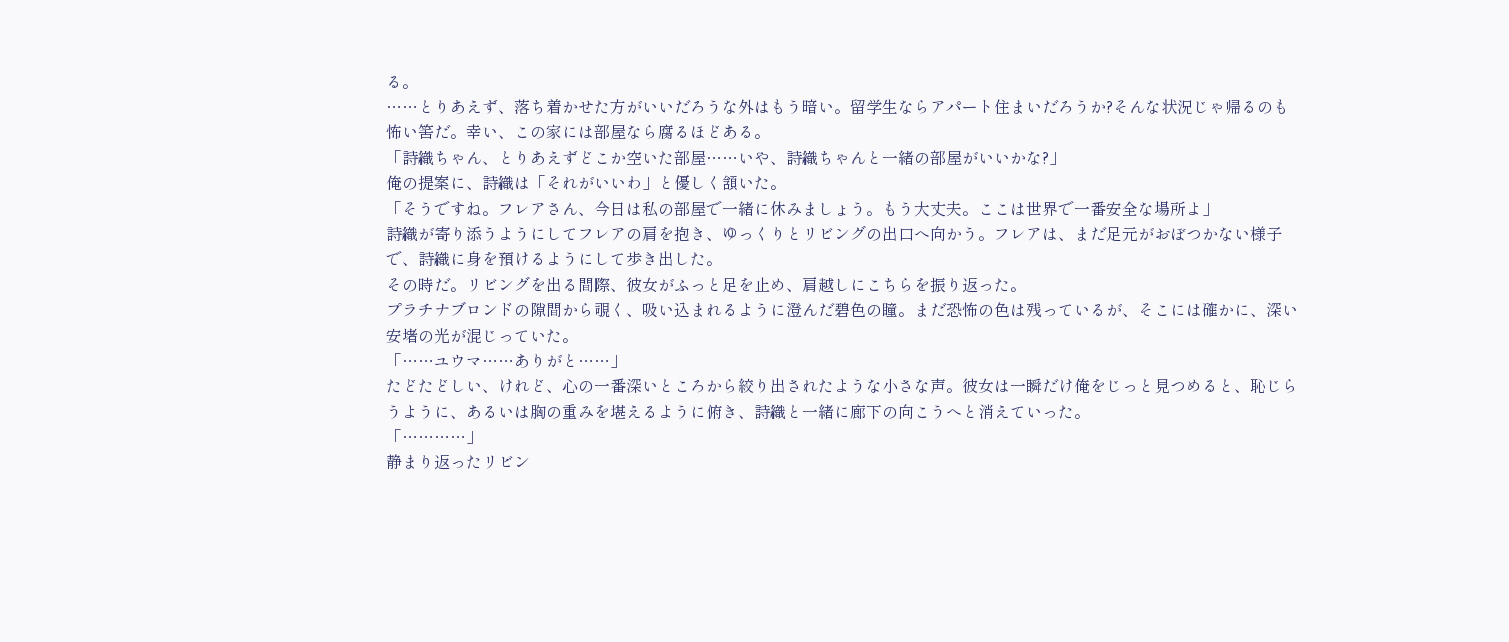る。
……とりあえず、落ち着かせた方がいいだろうな外はもう暗い。留学生ならアパート住まいだろうか?そんな状況じゃ帰るのも怖い筈だ。幸い、この家には部屋なら腐るほどある。
「詩織ちゃん、とりあえずどこか空いた部屋……いや、詩織ちゃんと一緒の部屋がいいかな?」
俺の提案に、詩織は「それがいいわ」と優しく頷いた。
「そうですね。フレアさん、今日は私の部屋で一緒に休みましょう。もう大丈夫。ここは世界で一番安全な場所よ」
詩織が寄り添うようにしてフレアの肩を抱き、ゆっくりとリビングの出口へ向かう。フレアは、まだ足元がおぼつかない様子で、詩織に身を預けるようにして歩き出した。
その時だ。リビングを出る間際、彼女がふっと足を止め、肩越しにこちらを振り返った。
プラチナブロンドの隙間から覗く、吸い込まれるように澄んだ碧色の瞳。まだ恐怖の色は残っているが、そこには確かに、深い安堵の光が混じっていた。
「……ユウマ……ありがと……」
たどたどしい、けれど、心の一番深いところから絞り出されたような小さな声。彼女は一瞬だけ俺をじっと見つめると、恥じらうように、あるいは胸の重みを堪えるように俯き、詩織と一緒に廊下の向こうへと消えていった。
「…………」
静まり返ったリビン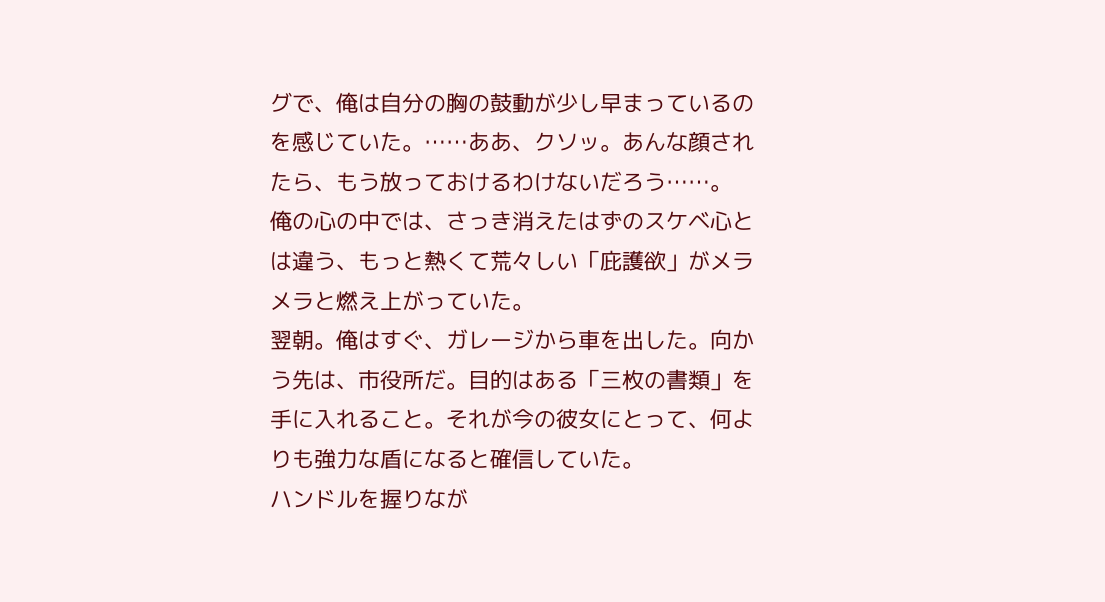グで、俺は自分の胸の鼓動が少し早まっているのを感じていた。……ああ、クソッ。あんな顔されたら、もう放っておけるわけないだろう……。
俺の心の中では、さっき消えたはずのスケベ心とは違う、もっと熱くて荒々しい「庇護欲」がメラメラと燃え上がっていた。
翌朝。俺はすぐ、ガレージから車を出した。向かう先は、市役所だ。目的はある「三枚の書類」を手に入れること。それが今の彼女にとって、何よりも強力な盾になると確信していた。
ハンドルを握りなが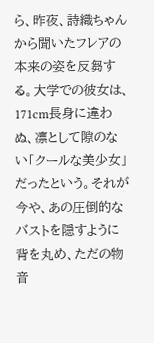ら、昨夜、詩織ちゃんから聞いたフレアの本来の姿を反芻する。大学での彼女は、171cm長身に違わぬ、凛として隙のない「クールな美少女」だったという。それが今や、あの圧倒的なバストを隠すように背を丸め、ただの物音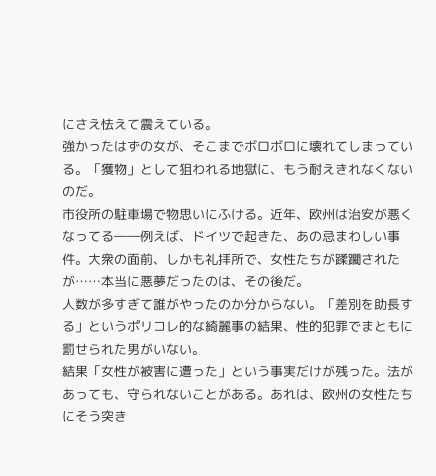にさえ怯えて震えている。
強かったはずの女が、そこまでボロボロに壊れてしまっている。「獲物」として狙われる地獄に、もう耐えきれなくないのだ。
市役所の駐車場で物思いにふける。近年、欧州は治安が悪くなってる――例えば、ドイツで起きた、あの忌まわしい事件。大衆の面前、しかも礼拝所で、女性たちが蹂躙されたが……本当に悪夢だったのは、その後だ。
人数が多すぎて誰がやったのか分からない。「差別を助長する」というポリコレ的な綺麗事の結果、性的犯罪でまともに罰せられた男がいない。
結果「女性が被害に遭った」という事実だけが残った。法があっても、守られないことがある。あれは、欧州の女性たちにそう突き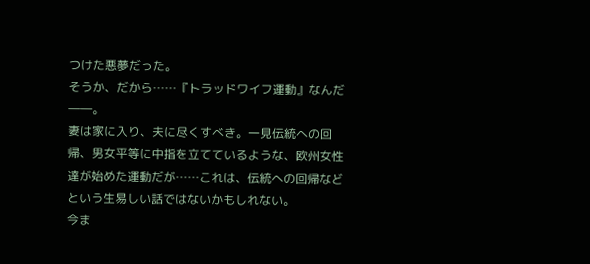つけた悪夢だった。
そうか、だから……『トラッドワイフ運動』なんだ――。
妻は家に入り、夫に尽くすべき。一見伝統への回帰、男女平等に中指を立てているような、欧州女性達が始めた運動だが……これは、伝統への回帰などという生易しい話ではないかもしれない。
今ま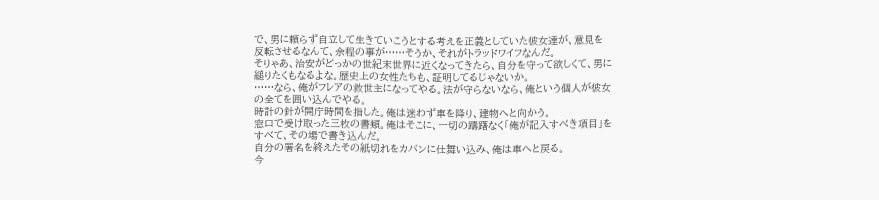で、男に頼らず自立して生きていこうとする考えを正義としていた彼女達が、意見を反転させるなんて、余程の事が……そうか、それがトラッドワイフなんだ。
そりゃあ、治安がどっかの世紀末世界に近くなってきたら、自分を守って欲しくて、男に縋りたくもなるよな。歴史上の女性たちも、証明してるじゃないか。
……なら、俺がフレアの救世主になってやる。法が守らないなら、俺という個人が彼女の全てを囲い込んでやる。
時計の針が開庁時間を指した。俺は迷わず車を降り、建物へと向かう。
窓口で受け取った三枚の書類。俺はそこに、一切の躊躇なく「俺が記入すべき項目」をすべて、その場で書き込んだ。
自分の署名を終えたその紙切れをカバンに仕舞い込み、俺は車へと戻る。
今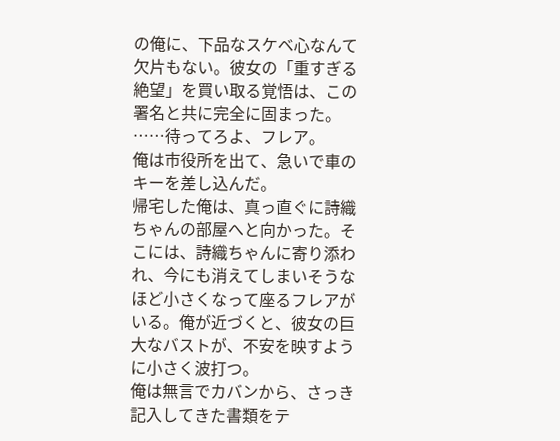の俺に、下品なスケベ心なんて欠片もない。彼女の「重すぎる絶望」を買い取る覚悟は、この署名と共に完全に固まった。
……待ってろよ、フレア。
俺は市役所を出て、急いで車のキーを差し込んだ。
帰宅した俺は、真っ直ぐに詩織ちゃんの部屋へと向かった。そこには、詩織ちゃんに寄り添われ、今にも消えてしまいそうなほど小さくなって座るフレアがいる。俺が近づくと、彼女の巨大なバストが、不安を映すように小さく波打つ。
俺は無言でカバンから、さっき記入してきた書類をテ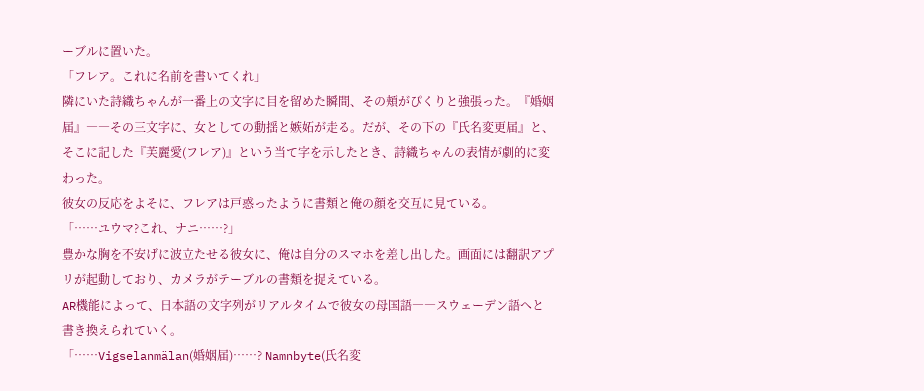ーブルに置いた。
「フレア。これに名前を書いてくれ」
隣にいた詩織ちゃんが一番上の文字に目を留めた瞬間、その頬がぴくりと強張った。『婚姻届』――その三文字に、女としての動揺と嫉妬が走る。だが、その下の『氏名変更届』と、そこに記した『芙麗愛(フレア)』という当て字を示したとき、詩織ちゃんの表情が劇的に変わった。
彼女の反応をよそに、フレアは戸惑ったように書類と俺の顔を交互に見ている。
「……ユウマ?これ、ナニ……?」
豊かな胸を不安げに波立たせる彼女に、俺は自分のスマホを差し出した。画面には翻訳アプリが起動しており、カメラがテーブルの書類を捉えている。
AR機能によって、日本語の文字列がリアルタイムで彼女の母国語――スウェーデン語へと書き換えられていく。
「……Vigselanmälan(婚姻届)……? Namnbyte(氏名変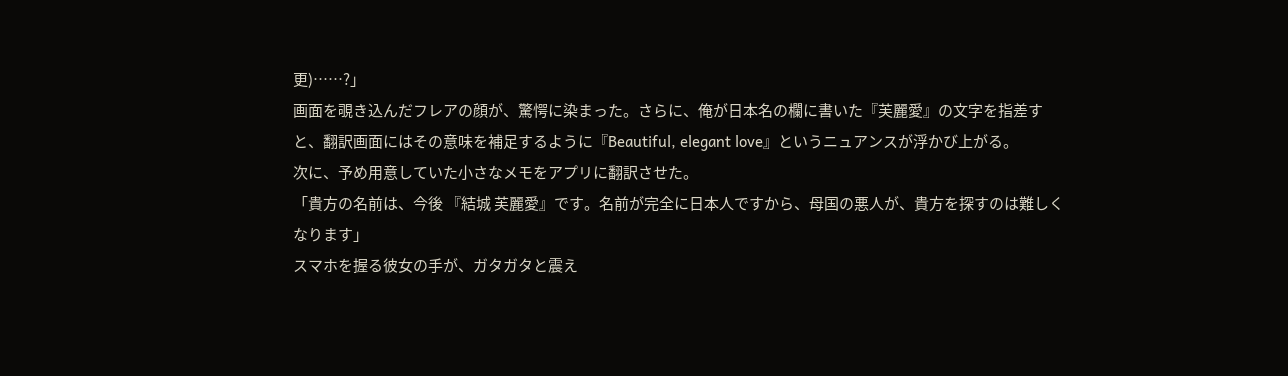更)……?」
画面を覗き込んだフレアの顔が、驚愕に染まった。さらに、俺が日本名の欄に書いた『芙麗愛』の文字を指差すと、翻訳画面にはその意味を補足するように『Beautiful, elegant love』というニュアンスが浮かび上がる。
次に、予め用意していた小さなメモをアプリに翻訳させた。
「貴方の名前は、今後 『結城 芙麗愛』です。名前が完全に日本人ですから、母国の悪人が、貴方を探すのは難しくなります」
スマホを握る彼女の手が、ガタガタと震え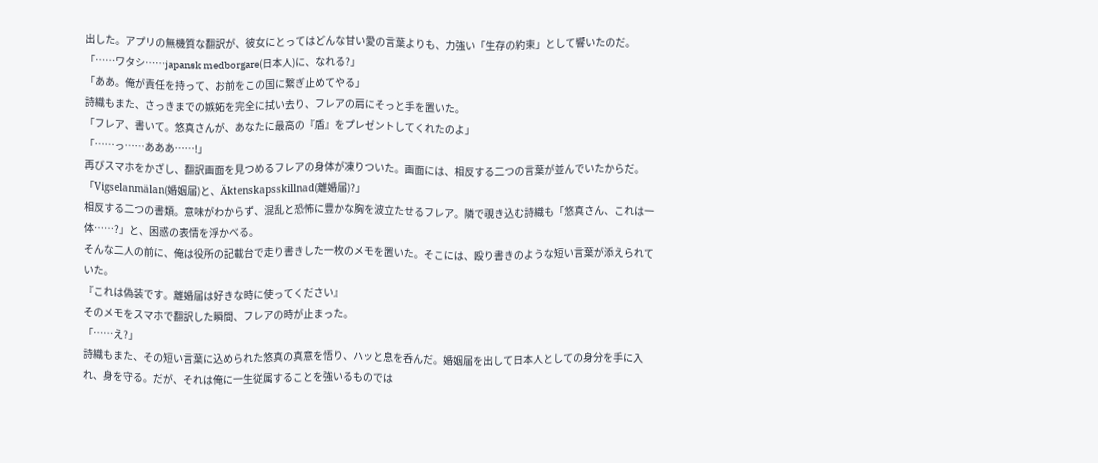出した。アプリの無機質な翻訳が、彼女にとってはどんな甘い愛の言葉よりも、力強い「生存の約束」として響いたのだ。
「……ワタシ……japansk medborgare(日本人)に、なれる?」
「ああ。俺が責任を持って、お前をこの国に繋ぎ止めてやる」
詩織もまた、さっきまでの嫉妬を完全に拭い去り、フレアの肩にそっと手を置いた。
「フレア、書いて。悠真さんが、あなたに最高の『盾』をプレゼントしてくれたのよ」
「……っ……あああ……!」
再びスマホをかざし、翻訳画面を見つめるフレアの身体が凍りついた。画面には、相反する二つの言葉が並んでいたからだ。
「Vigselanmälan(婚姻届)と、Äktenskapsskillnad(離婚届)?」
相反する二つの書類。意味がわからず、混乱と恐怖に豊かな胸を波立たせるフレア。隣で覗き込む詩織も「悠真さん、これは一体……?」と、困惑の表情を浮かべる。
そんな二人の前に、俺は役所の記載台で走り書きした一枚のメモを置いた。そこには、殴り書きのような短い言葉が添えられていた。
『これは偽装です。離婚届は好きな時に使ってください』
そのメモをスマホで翻訳した瞬間、フレアの時が止まった。
「……え?」
詩織もまた、その短い言葉に込められた悠真の真意を悟り、ハッと息を呑んだ。婚姻届を出して日本人としての身分を手に入れ、身を守る。だが、それは俺に一生従属することを強いるものでは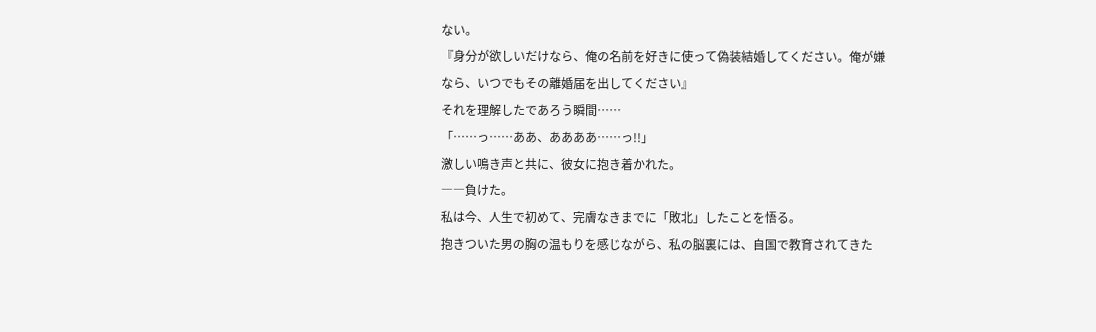ない。
『身分が欲しいだけなら、俺の名前を好きに使って偽装結婚してください。俺が嫌なら、いつでもその離婚届を出してください』
それを理解したであろう瞬間……
「……っ……ああ、ああああ……っ!!」
激しい鳴き声と共に、彼女に抱き着かれた。
――負けた。
私は今、人生で初めて、完膚なきまでに「敗北」したことを悟る。
抱きついた男の胸の温もりを感じながら、私の脳裏には、自国で教育されてきた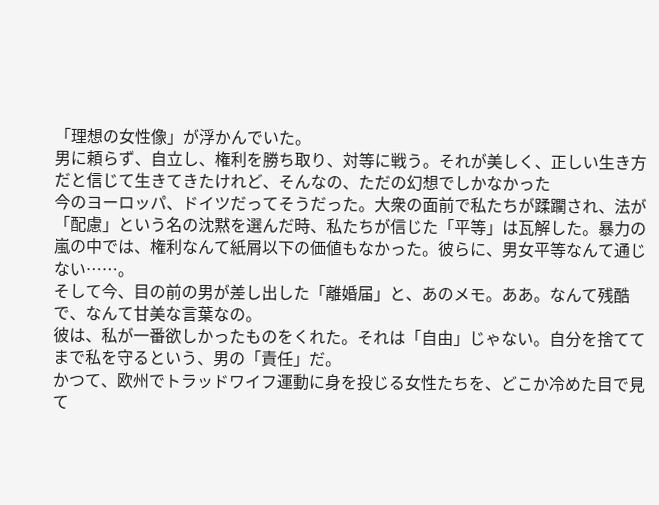「理想の女性像」が浮かんでいた。
男に頼らず、自立し、権利を勝ち取り、対等に戦う。それが美しく、正しい生き方だと信じて生きてきたけれど、そんなの、ただの幻想でしかなかった
今のヨーロッパ、ドイツだってそうだった。大衆の面前で私たちが蹂躙され、法が「配慮」という名の沈黙を選んだ時、私たちが信じた「平等」は瓦解した。暴力の嵐の中では、権利なんて紙屑以下の価値もなかった。彼らに、男女平等なんて通じない……。
そして今、目の前の男が差し出した「離婚届」と、あのメモ。ああ。なんて残酷で、なんて甘美な言葉なの。
彼は、私が一番欲しかったものをくれた。それは「自由」じゃない。自分を捨ててまで私を守るという、男の「責任」だ。
かつて、欧州でトラッドワイフ運動に身を投じる女性たちを、どこか冷めた目で見て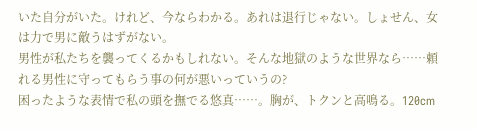いた自分がいた。けれど、今ならわかる。あれは退行じゃない。しょせん、女は力で男に敵うはずがない。
男性が私たちを襲ってくるかもしれない。そんな地獄のような世界なら……頼れる男性に守ってもらう事の何が悪いっていうの?
困ったような表情で私の頭を撫でる悠真……。胸が、トクンと高鳴る。120cm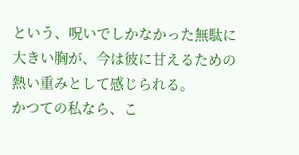という、呪いでしかなかった無駄に大きい胸が、今は彼に甘えるための熱い重みとして感じられる。
かつての私なら、こ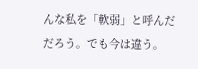んな私を「軟弱」と呼んだだろう。でも今は違う。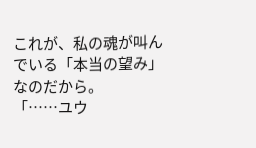これが、私の魂が叫んでいる「本当の望み」なのだから。
「……ユウ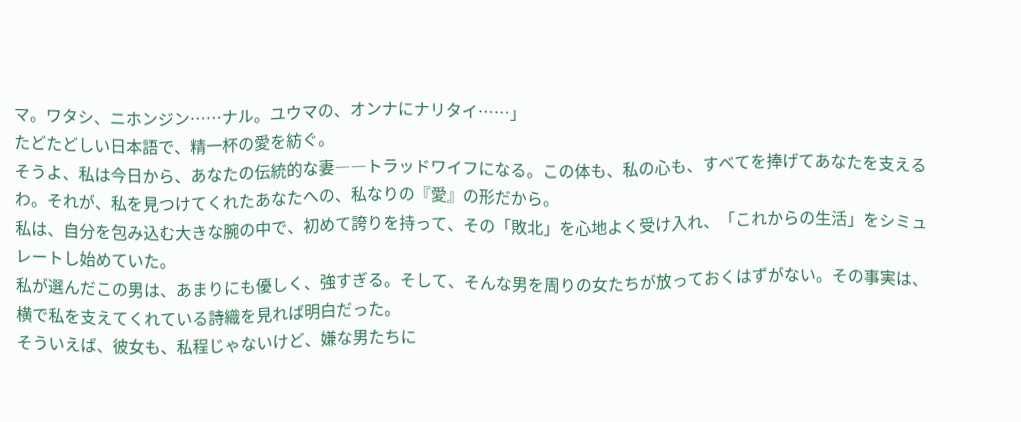マ。ワタシ、ニホンジン……ナル。ユウマの、オンナにナリタイ……」
たどたどしい日本語で、精一杯の愛を紡ぐ。
そうよ、私は今日から、あなたの伝統的な妻――トラッドワイフになる。この体も、私の心も、すべてを捧げてあなたを支えるわ。それが、私を見つけてくれたあなたへの、私なりの『愛』の形だから。
私は、自分を包み込む大きな腕の中で、初めて誇りを持って、その「敗北」を心地よく受け入れ、「これからの生活」をシミュレートし始めていた。
私が選んだこの男は、あまりにも優しく、強すぎる。そして、そんな男を周りの女たちが放っておくはずがない。その事実は、横で私を支えてくれている詩織を見れば明白だった。
そういえば、彼女も、私程じゃないけど、嫌な男たちに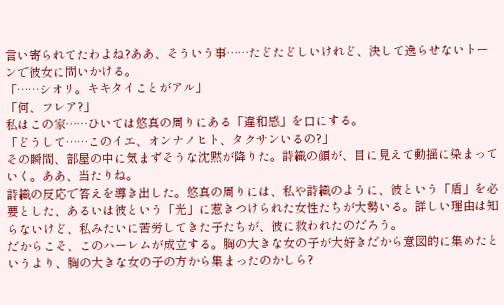言い寄られてたわよね?ああ、そういう事……たどたどしいけれど、決して逸らせないトーンで彼女に問いかける。
「……シオリ。キキタイことがアル」
「何、フレア?」
私はこの家……ひいては悠真の周りにある「違和感」を口にする。
「どうして……このイエ、オンナノヒト、タクサンいるの?」
その瞬間、部屋の中に気まずそうな沈黙が降りた。詩織の顔が、目に見えて動揺に染まっていく。ああ、当たりね。
詩織の反応で答えを導き出した。悠真の周りには、私や詩織のように、彼という「盾」を必要とした、あるいは彼という「光」に惹きつけられた女性たちが大勢いる。詳しい理由は知らないけど、私みたいに苦労してきた子たちが、彼に救われたのだろう。
だからこそ、このハーレムが成立する。胸の大きな女の子が大好きだから意図的に集めたというより、胸の大きな女の子の方から集まったのかしら?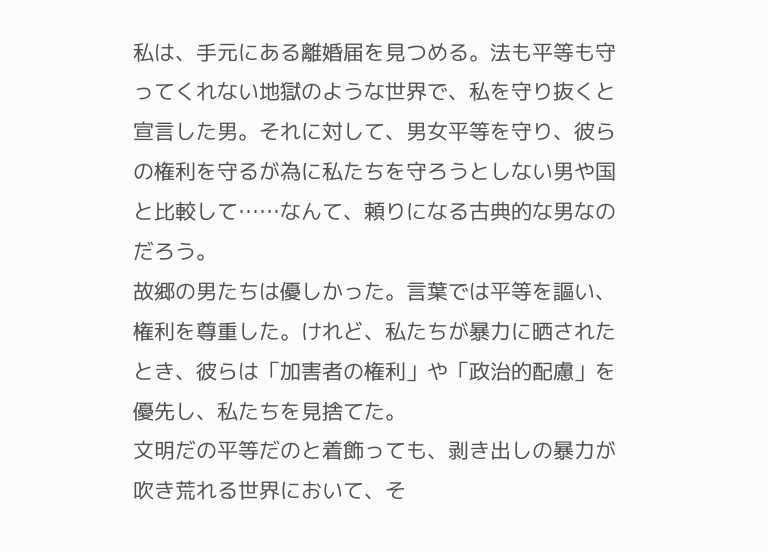私は、手元にある離婚届を見つめる。法も平等も守ってくれない地獄のような世界で、私を守り抜くと宣言した男。それに対して、男女平等を守り、彼らの権利を守るが為に私たちを守ろうとしない男や国と比較して……なんて、頼りになる古典的な男なのだろう。
故郷の男たちは優しかった。言葉では平等を謳い、権利を尊重した。けれど、私たちが暴力に晒されたとき、彼らは「加害者の権利」や「政治的配慮」を優先し、私たちを見捨てた。
文明だの平等だのと着飾っても、剥き出しの暴力が吹き荒れる世界において、そ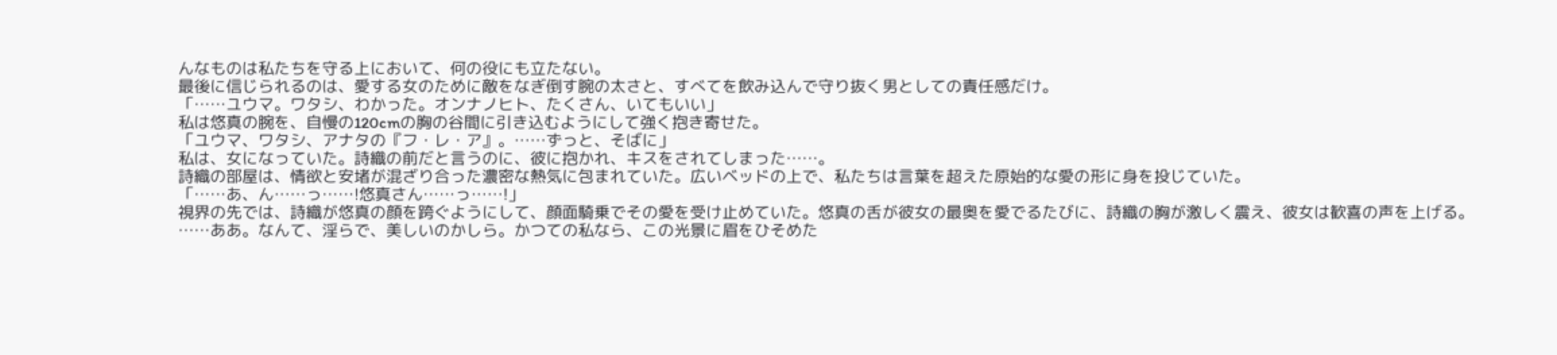んなものは私たちを守る上において、何の役にも立たない。
最後に信じられるのは、愛する女のために敵をなぎ倒す腕の太さと、すべてを飲み込んで守り抜く男としての責任感だけ。
「……ユウマ。ワタシ、わかった。オンナノヒト、たくさん、いてもいい」
私は悠真の腕を、自慢の120cmの胸の谷間に引き込むようにして強く抱き寄せた。
「ユウマ、ワタシ、アナタの『フ・レ・ア』。……ずっと、そばに」
私は、女になっていた。詩織の前だと言うのに、彼に抱かれ、キスをされてしまった……。
詩織の部屋は、情欲と安堵が混ざり合った濃密な熱気に包まれていた。広いベッドの上で、私たちは言葉を超えた原始的な愛の形に身を投じていた。
「……あ、ん……っ……!悠真さん……っ……!」
視界の先では、詩織が悠真の顔を跨ぐようにして、顔面騎乗でその愛を受け止めていた。悠真の舌が彼女の最奥を愛でるたびに、詩織の胸が激しく震え、彼女は歓喜の声を上げる。
……ああ。なんて、淫らで、美しいのかしら。かつての私なら、この光景に眉をひそめた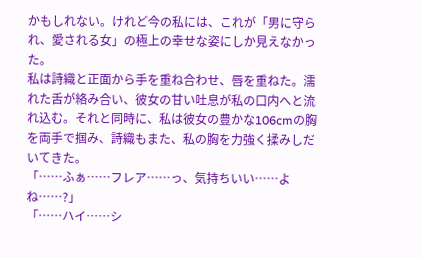かもしれない。けれど今の私には、これが「男に守られ、愛される女」の極上の幸せな姿にしか見えなかった。
私は詩織と正面から手を重ね合わせ、唇を重ねた。濡れた舌が絡み合い、彼女の甘い吐息が私の口内へと流れ込む。それと同時に、私は彼女の豊かな106cmの胸を両手で掴み、詩織もまた、私の胸を力強く揉みしだいてきた。
「……ふぁ……フレア……っ、気持ちいい……よね……?」
「……ハイ……シ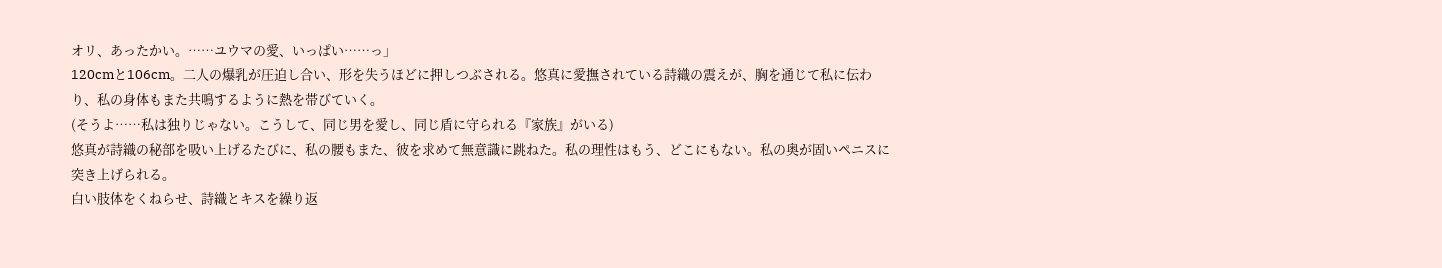オリ、あったかい。……ユウマの愛、いっぱい……っ」
120cmと106cm。二人の爆乳が圧迫し合い、形を失うほどに押しつぶされる。悠真に愛撫されている詩織の震えが、胸を通じて私に伝わり、私の身体もまた共鳴するように熱を帯びていく。
(そうよ……私は独りじゃない。こうして、同じ男を愛し、同じ盾に守られる『家族』がいる)
悠真が詩織の秘部を吸い上げるたびに、私の腰もまた、彼を求めて無意識に跳ねた。私の理性はもう、どこにもない。私の奥が固いペニスに突き上げられる。
白い肢体をくねらせ、詩織とキスを繰り返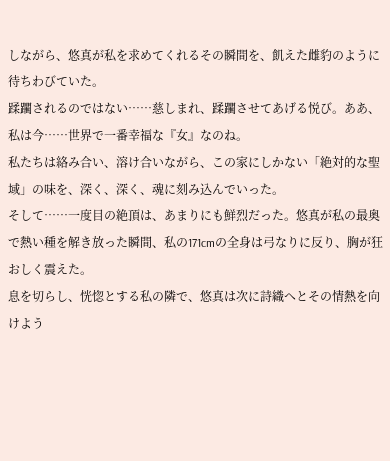しながら、悠真が私を求めてくれるその瞬間を、飢えた雌豹のように待ちわびていた。
蹂躙されるのではない……慈しまれ、蹂躙させてあげる悦び。ああ、私は今……世界で一番幸福な『女』なのね。
私たちは絡み合い、溶け合いながら、この家にしかない「絶対的な聖域」の味を、深く、深く、魂に刻み込んでいった。
そして……一度目の絶頂は、あまりにも鮮烈だった。悠真が私の最奥で熱い種を解き放った瞬間、私の171cmの全身は弓なりに反り、胸が狂おしく震えた。
息を切らし、恍惚とする私の隣で、悠真は次に詩織へとその情熱を向けよう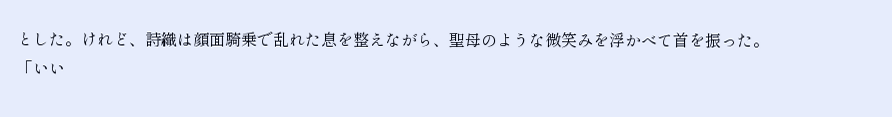とした。けれど、詩織は顔面騎乗で乱れた息を整えながら、聖母のような微笑みを浮かべて首を振った。
「いい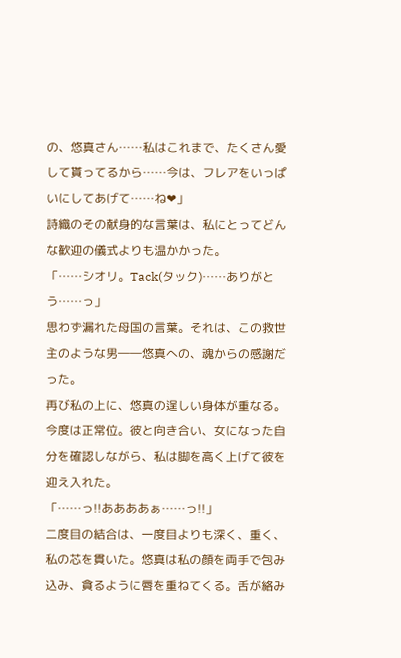の、悠真さん……私はこれまで、たくさん愛して貰ってるから……今は、フレアをいっぱいにしてあげて……ね❤」
詩織のその献身的な言葉は、私にとってどんな歓迎の儀式よりも温かかった。
「……シオリ。Tack(タック)……ありがとう……っ」
思わず漏れた母国の言葉。それは、この救世主のような男――悠真への、魂からの感謝だった。
再び私の上に、悠真の逞しい身体が重なる。今度は正常位。彼と向き合い、女になった自分を確認しながら、私は脚を高く上げて彼を迎え入れた。
「……っ!!ああああぁ……っ!!」
二度目の結合は、一度目よりも深く、重く、私の芯を貫いた。悠真は私の顔を両手で包み込み、貪るように唇を重ねてくる。舌が絡み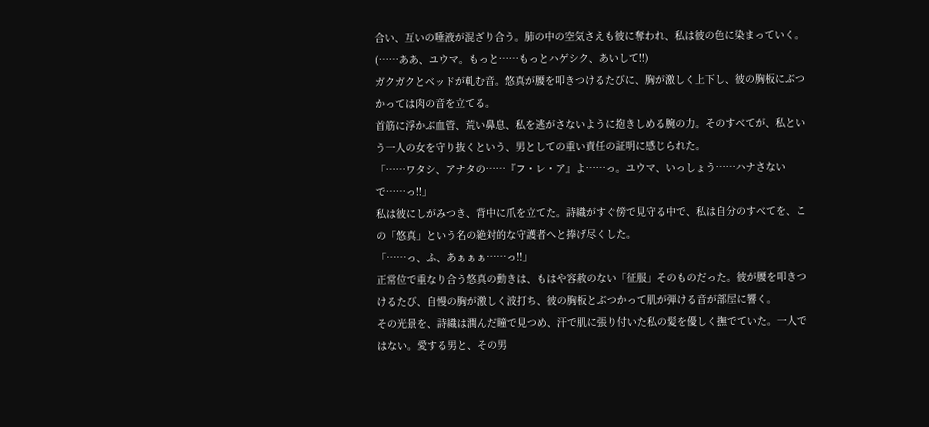合い、互いの唾液が混ざり合う。肺の中の空気さえも彼に奪われ、私は彼の色に染まっていく。
(……ああ、ユウマ。もっと……もっとハゲシク、あいして!!)
ガクガクとベッドが軋む音。悠真が腰を叩きつけるたびに、胸が激しく上下し、彼の胸板にぶつかっては肉の音を立てる。
首筋に浮かぶ血管、荒い鼻息、私を逃がさないように抱きしめる腕の力。そのすべてが、私という一人の女を守り抜くという、男としての重い責任の証明に感じられた。
「……ワタシ、アナタの……『フ・レ・ア』よ……っ。ユウマ、いっしょう……ハナさないで……っ!!」
私は彼にしがみつき、背中に爪を立てた。詩織がすぐ傍で見守る中で、私は自分のすべてを、この「悠真」という名の絶対的な守護者へと捧げ尽くした。
「……っ、ふ、あぁぁぁ……っ!!」
正常位で重なり合う悠真の動きは、もはや容赦のない「征服」そのものだった。彼が腰を叩きつけるたび、自慢の胸が激しく波打ち、彼の胸板とぶつかって肌が弾ける音が部屋に響く。
その光景を、詩織は潤んだ瞳で見つめ、汗で肌に張り付いた私の髪を優しく撫でていた。一人ではない。愛する男と、その男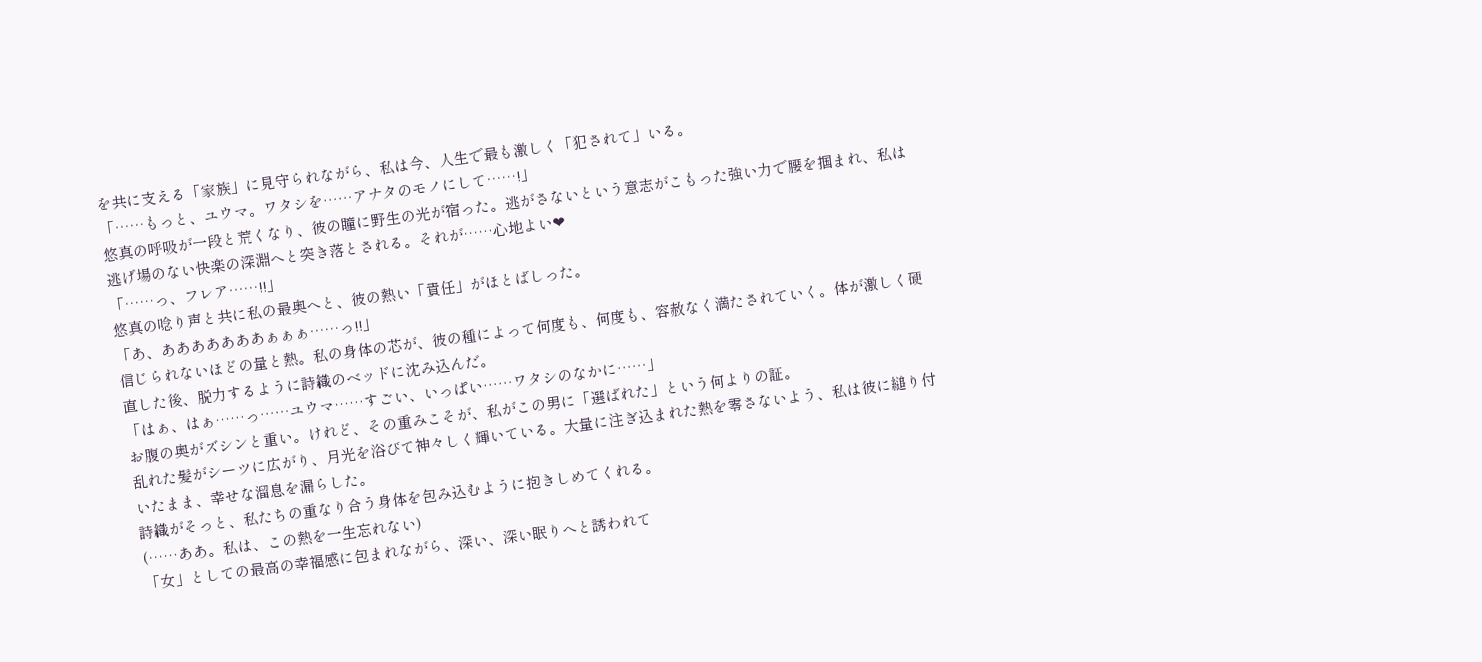を共に支える「家族」に見守られながら、私は今、人生で最も激しく「犯されて」いる。
「……もっと、ユウマ。ワタシを……アナタのモノにして……!」
悠真の呼吸が一段と荒くなり、彼の瞳に野生の光が宿った。逃がさないという意志がこもった強い力で腰を掴まれ、私は逃げ場のない快楽の深淵へと突き落とされる。それが……心地よい❤
「……っ、フレア……!!」
悠真の唸り声と共に私の最奥へと、彼の熱い「責任」がほとばしった。
「あ、あああああああぁぁぁ……っ!!」
信じられないほどの量と熱。私の身体の芯が、彼の種によって何度も、何度も、容赦なく満たされていく。体が激しく硬直した後、脱力するように詩織のベッドに沈み込んだ。
「はぁ、はぁ……っ……ユウマ……すごい、いっぱい……ワタシのなかに……」
お腹の奥がズシンと重い。けれど、その重みこそが、私がこの男に「選ばれた」という何よりの証。
乱れた髪がシーツに広がり、月光を浴びて神々しく輝いている。大量に注ぎ込まれた熱を零さないよう、私は彼に縋り付いたまま、幸せな溜息を漏らした。
詩織がそっと、私たちの重なり合う身体を包み込むように抱きしめてくれる。
(……ああ。私は、この熱を一生忘れない)
「女」としての最高の幸福感に包まれながら、深い、深い眠りへと誘われて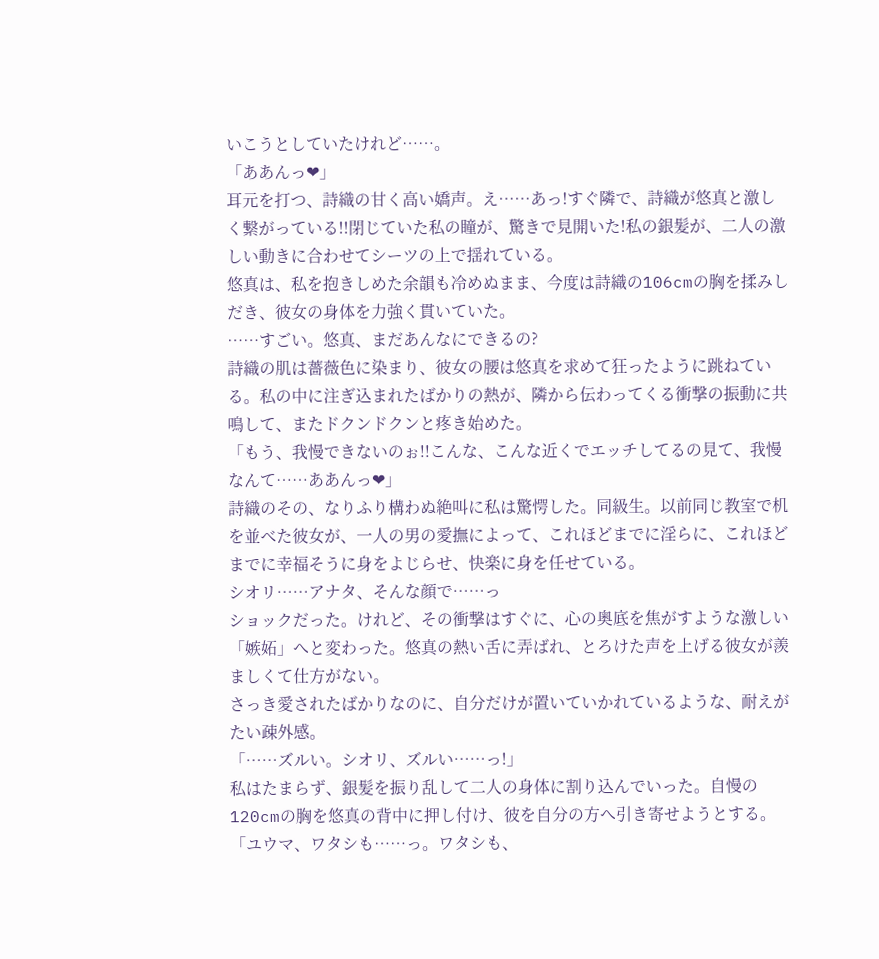いこうとしていたけれど……。
「ああんっ❤」
耳元を打つ、詩織の甘く高い嬌声。え……あっ!すぐ隣で、詩織が悠真と激しく繋がっている!!閉じていた私の瞳が、驚きで見開いた!私の銀髪が、二人の激しい動きに合わせてシーツの上で揺れている。
悠真は、私を抱きしめた余韻も冷めぬまま、今度は詩織の106cmの胸を揉みしだき、彼女の身体を力強く貫いていた。
……すごい。悠真、まだあんなにできるの?
詩織の肌は薔薇色に染まり、彼女の腰は悠真を求めて狂ったように跳ねている。私の中に注ぎ込まれたばかりの熱が、隣から伝わってくる衝撃の振動に共鳴して、またドクンドクンと疼き始めた。
「もう、我慢できないのぉ!!こんな、こんな近くでエッチしてるの見て、我慢なんて……ああんっ❤」
詩織のその、なりふり構わぬ絶叫に私は驚愕した。同級生。以前同じ教室で机を並べた彼女が、一人の男の愛撫によって、これほどまでに淫らに、これほどまでに幸福そうに身をよじらせ、快楽に身を任せている。
シオリ……アナタ、そんな顔で……っ
ショックだった。けれど、その衝撃はすぐに、心の奥底を焦がすような激しい「嫉妬」へと変わった。悠真の熱い舌に弄ばれ、とろけた声を上げる彼女が羨ましくて仕方がない。
さっき愛されたばかりなのに、自分だけが置いていかれているような、耐えがたい疎外感。
「……ズルい。シオリ、ズルい……っ!」
私はたまらず、銀髪を振り乱して二人の身体に割り込んでいった。自慢の120cmの胸を悠真の背中に押し付け、彼を自分の方へ引き寄せようとする。
「ユウマ、ワタシも……っ。ワタシも、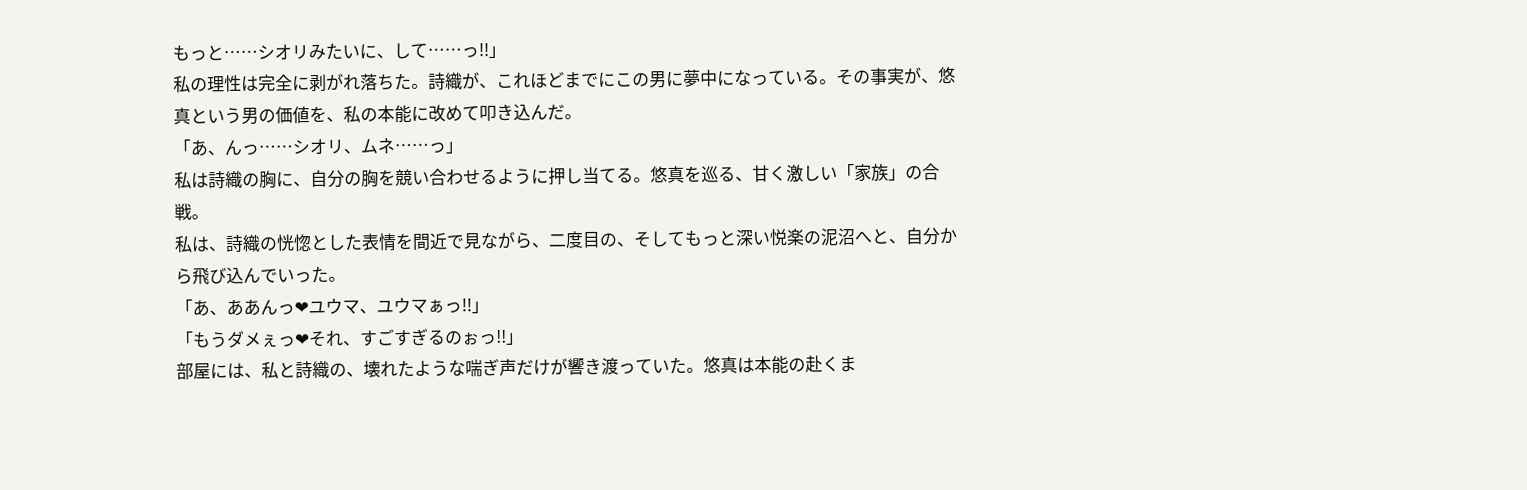もっと……シオリみたいに、して……っ!!」
私の理性は完全に剥がれ落ちた。詩織が、これほどまでにこの男に夢中になっている。その事実が、悠真という男の価値を、私の本能に改めて叩き込んだ。
「あ、んっ……シオリ、ムネ……っ」
私は詩織の胸に、自分の胸を競い合わせるように押し当てる。悠真を巡る、甘く激しい「家族」の合戦。
私は、詩織の恍惚とした表情を間近で見ながら、二度目の、そしてもっと深い悦楽の泥沼へと、自分から飛び込んでいった。
「あ、ああんっ❤ユウマ、ユウマぁっ!!」
「もうダメぇっ❤それ、すごすぎるのぉっ!!」
部屋には、私と詩織の、壊れたような喘ぎ声だけが響き渡っていた。悠真は本能の赴くま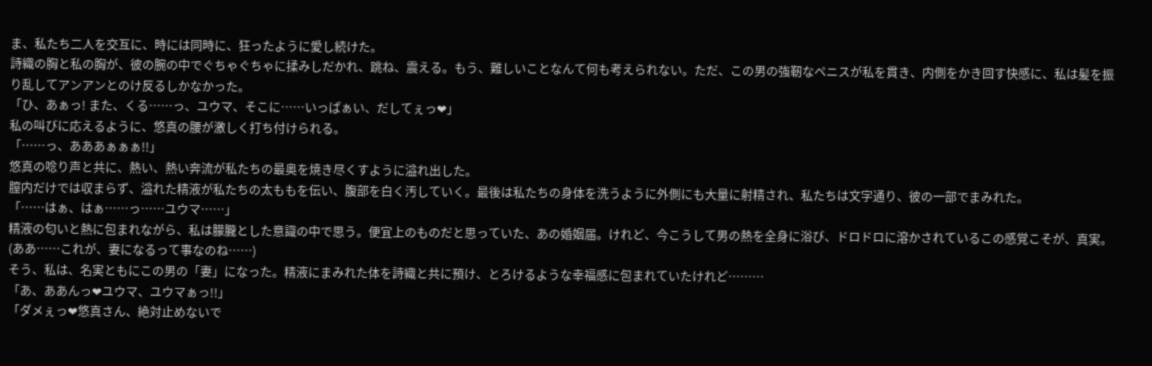ま、私たち二人を交互に、時には同時に、狂ったように愛し続けた。
詩織の胸と私の胸が、彼の腕の中でぐちゃぐちゃに揉みしだかれ、跳ね、震える。もう、難しいことなんて何も考えられない。ただ、この男の強靭なペニスが私を貫き、内側をかき回す快感に、私は髪を振り乱してアンアンとのけ反るしかなかった。
「ひ、あぁっ! また、くる……っ、ユウマ、そこに……いっぱぁい、だしてぇっ❤」
私の叫びに応えるように、悠真の腰が激しく打ち付けられる。
「……っ、あああぁぁぁ!!」
悠真の唸り声と共に、熱い、熱い奔流が私たちの最奥を焼き尽くすように溢れ出した。
膣内だけでは収まらず、溢れた精液が私たちの太ももを伝い、腹部を白く汚していく。最後は私たちの身体を洗うように外側にも大量に射精され、私たちは文字通り、彼の一部でまみれた。
「……はぁ、はぁ……っ……ユウマ……」
精液の匂いと熱に包まれながら、私は朦朧とした意識の中で思う。便宜上のものだと思っていた、あの婚姻届。けれど、今こうして男の熱を全身に浴び、ドロドロに溶かされているこの感覚こそが、真実。
(ああ……これが、妻になるって事なのね……)
そう、私は、名実ともにこの男の「妻」になった。精液にまみれた体を詩織と共に預け、とろけるような幸福感に包まれていたけれど………
「あ、ああんっ❤ユウマ、ユウマぁっ!!」
「ダメぇっ❤悠真さん、絶対止めないで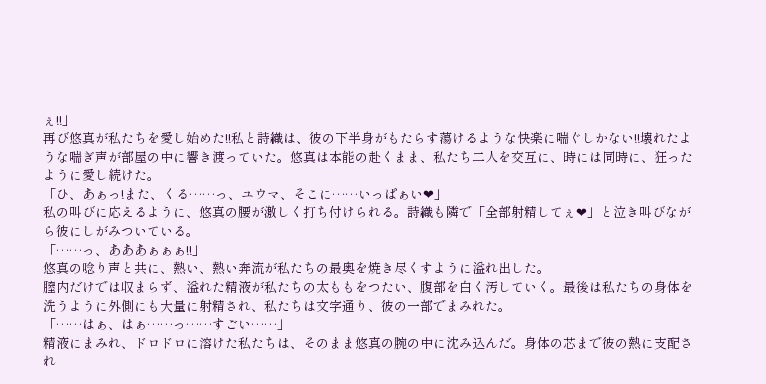ぇ!!」
再び悠真が私たちを愛し始めた!!私と詩織は、彼の下半身がもたらす蕩けるような快楽に喘ぐしかない!!壊れたような喘ぎ声が部屋の中に響き渡っていた。悠真は本能の赴くまま、私たち二人を交互に、時には同時に、狂ったように愛し続けた。
「ひ、あぁっ!また、くる……っ、ユウマ、そこに……いっぱぁい❤」
私の叫びに応えるように、悠真の腰が激しく打ち付けられる。詩織も隣で「全部射精してぇ❤」と泣き叫びながら彼にしがみついている。
「……っ、あああぁぁぁ!!」
悠真の唸り声と共に、熱い、熱い奔流が私たちの最奥を焼き尽くすように溢れ出した。
膣内だけでは収まらず、溢れた精液が私たちの太ももをつたい、腹部を白く汚していく。最後は私たちの身体を洗うように外側にも大量に射精され、私たちは文字通り、彼の一部でまみれた。
「……はぁ、はぁ……っ……すごい……」
精液にまみれ、ドロドロに溶けた私たちは、そのまま悠真の腕の中に沈み込んだ。身体の芯まで彼の熱に支配され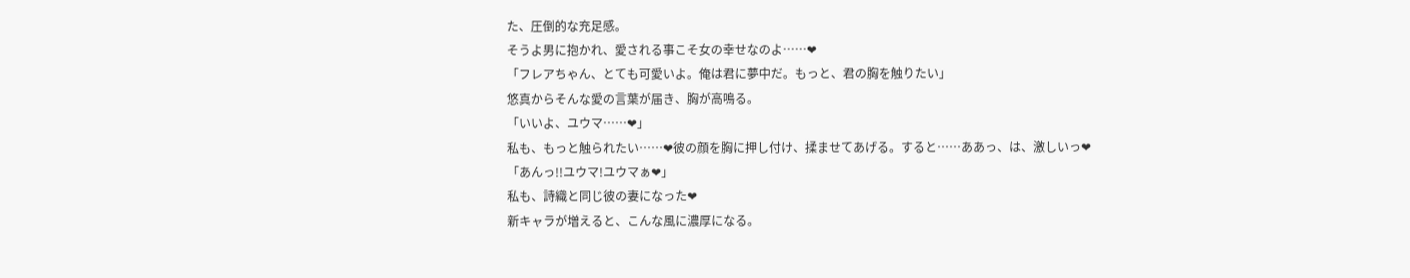た、圧倒的な充足感。
そうよ男に抱かれ、愛される事こそ女の幸せなのよ……❤
「フレアちゃん、とても可愛いよ。俺は君に夢中だ。もっと、君の胸を触りたい」
悠真からそんな愛の言葉が届き、胸が高鳴る。
「いいよ、ユウマ……❤」
私も、もっと触られたい……❤彼の顔を胸に押し付け、揉ませてあげる。すると……ああっ、は、激しいっ❤
「あんっ!!ユウマ!ユウマぁ❤」
私も、詩織と同じ彼の妻になった❤
新キャラが増えると、こんな風に濃厚になる。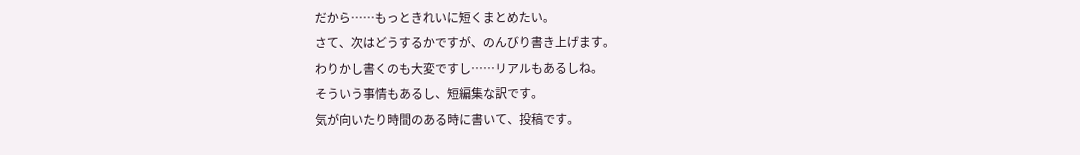だから……もっときれいに短くまとめたい。
さて、次はどうするかですが、のんびり書き上げます。
わりかし書くのも大変ですし……リアルもあるしね。
そういう事情もあるし、短編集な訳です。
気が向いたり時間のある時に書いて、投稿です。